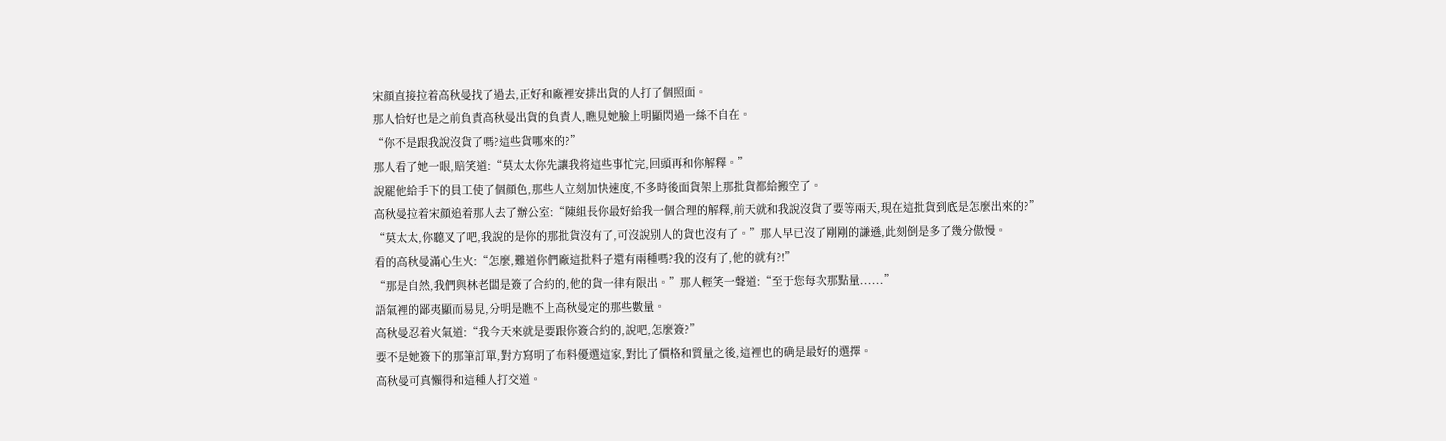宋顔直接拉着高秋曼找了過去,正好和廠裡安排出貨的人打了個照面。
那人恰好也是之前負責高秋曼出貨的負責人,瞧見她臉上明顯閃過一絲不自在。
“你不是跟我說沒貨了嗎?這些貨哪來的?”
那人看了她一眼,賠笑道:“莫太太你先讓我将這些事忙完,回頭再和你解釋。”
說罷他給手下的員工使了個顔色,那些人立刻加快速度,不多時後面貨架上那批貨都給搬空了。
高秋曼拉着宋顔追着那人去了辦公室:“陳組長你最好給我一個合理的解釋,前天就和我說沒貨了要等兩天,現在這批貨到底是怎麼出來的?”
“莫太太,你聽叉了吧,我說的是你的那批貨沒有了,可沒說别人的貨也沒有了。”那人早已沒了剛剛的謙遜,此刻倒是多了幾分傲慢。
看的高秋曼滿心生火:“怎麼,難道你們廠這批料子還有兩種嗎?我的沒有了,他的就有?!”
“那是自然,我們與林老闆是簽了合約的,他的貨一律有限出。”那人輕笑一聲道:“至于您每次那點量......”
語氣裡的鄙夷顯而易見,分明是瞧不上高秋曼定的那些數量。
高秋曼忍着火氣道:“我今天來就是要跟你簽合約的,說吧,怎麼簽?”
要不是她簽下的那筆訂單,對方寫明了布料優選這家,對比了價格和質量之後,這裡也的确是最好的選擇。
高秋曼可真懶得和這種人打交道。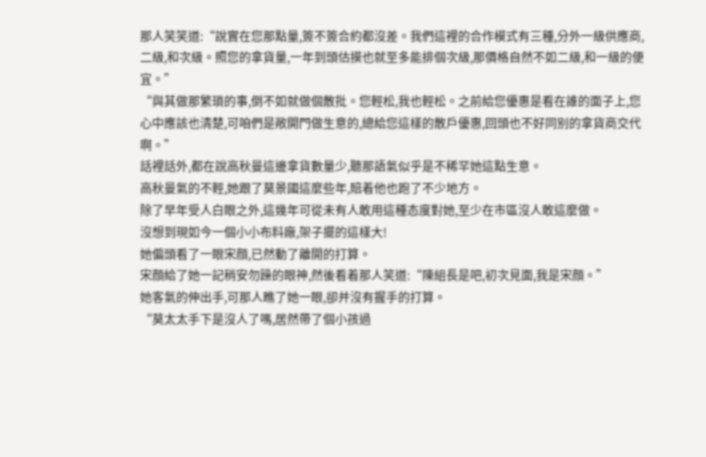那人笑笑道:“說實在您那點量,簽不簽合約都沒差。我們這裡的合作模式有三種,分外一級供應商,二級,和次級。照您的拿貨量,一年到頭估摸也就至多能排個次級,那價格自然不如二級,和一級的便宜。”
“與其做那繁瑣的事,倒不如就做個散批。您輕松,我也輕松。之前給您優惠是看在誰的面子上,您心中應該也清楚,可咱們是敞開門做生意的,總給您這樣的散戶優惠,回頭也不好同别的拿貨商交代啊。”
話裡話外,都在說高秋曼這邊拿貨數量少,聽那語氣似乎是不稀罕她這點生意。
高秋曼氣的不輕,她跟了莫景國這麼些年,賠着他也跑了不少地方。
除了早年受人白眼之外,這幾年可從未有人敢用這種态度對她,至少在市區沒人敢這麼做。
沒想到現如今一個小小布料廠,架子擺的這樣大!
她偏頭看了一眼宋顔,已然動了離開的打算。
宋顔給了她一記稍安勿躁的眼神,然後看着那人笑道:“陳組長是吧,初次見面,我是宋顔。”
她客氣的伸出手,可那人瞧了她一眼,卻并沒有握手的打算。
“莫太太手下是沒人了嗎,居然帶了個小孩過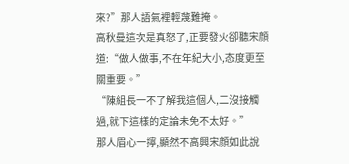來?”那人語氣裡輕蔑難掩。
高秋曼這次是真怒了,正要發火卻聽宋顔道:“做人做事,不在年紀大小,态度更至關重要。”
“陳組長一不了解我這個人,二沒接觸過,就下這樣的定論未免不太好。”
那人眉心一擰,顯然不高興宋顔如此說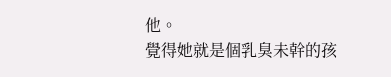他。
覺得她就是個乳臭未幹的孩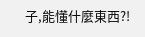子,能懂什麼東西?!